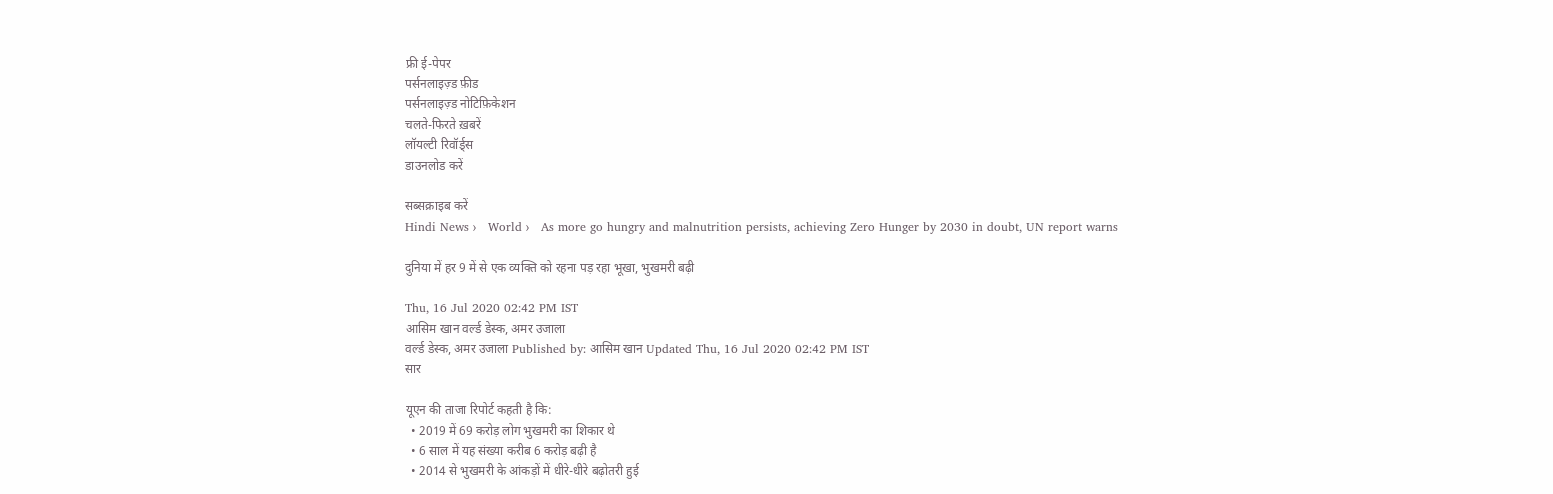फ्री ई-पेपर
पर्सनलाइज़्ड फ़ीड
पर्सनलाइज़्ड नोटिफ़िकेशन
चलते-फिरते ख़बरें
लॉयल्टी रिवॉर्ड्स
डाउनलोड करें

सब्सक्राइब करें
Hindi News ›   World ›   As more go hungry and malnutrition persists, achieving Zero Hunger by 2030 in doubt, UN report warns

दुनिया में हर 9 में से एक व्यक्ति को रहना पड़ रहा भूखा, भुखमरी बढ़ी

Thu, 16 Jul 2020 02:42 PM IST
आसिम खान वर्ल्ड डेस्क, अमर उजाला
वर्ल्ड डेस्क, अमर उजाला Published by: आसिम खान Updated Thu, 16 Jul 2020 02:42 PM IST
सार

यूएन की ताजा रिपोर्ट कहती है कि:
  • 2019 में 69 करोड़ लोग भुखमरी का शिकार थे
  • 6 साल में यह संख्या करीब 6 करोड़ बढ़ी है
  • 2014 से भुखमरी के आंकड़ों में धीरे-धीरे बढ़ोतरी हुई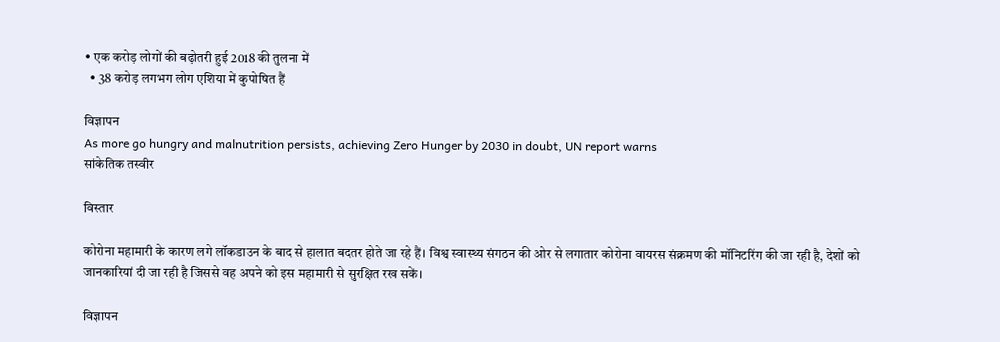• एक करोड़ लोगों की बढ़ोतरी हुई 2018 की तुलना में
  • 38 करोड़ लगभग लोग एशिया में कुपोषित हैं

विज्ञापन
As more go hungry and malnutrition persists, achieving Zero Hunger by 2030 in doubt, UN report warns
सांकेतिक तस्वीर

विस्तार

कोरोना महामारी के कारण लगे लॉकडाउन के बाद से हालात बदतर होते जा रहे हैं। विश्व स्वास्थ्य संगठन की ओर से लगातार कोरोना वायरस संक्रमण की मॉनिटरिंग की जा रही है, देशों को जानकारियां दी जा रही है जिससे वह अपने को इस महामारी से सुरक्षित रख सकें।

विज्ञापन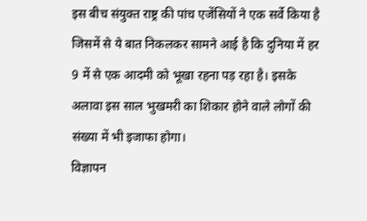इस बीच संयुक्त राष्ट्र की पांच एजेंसियों ने एक सर्वे किया है जिसमें से ये बात निकलकर सामने आई है कि दुनिया में हर 9 में से एक आदमी को भूखा रहना पड़ रहा है। इसके अलावा इस साल भुखमरी का शिकार होने वाले लोगों की संख्या में भी इजाफा होगा।
विज्ञापन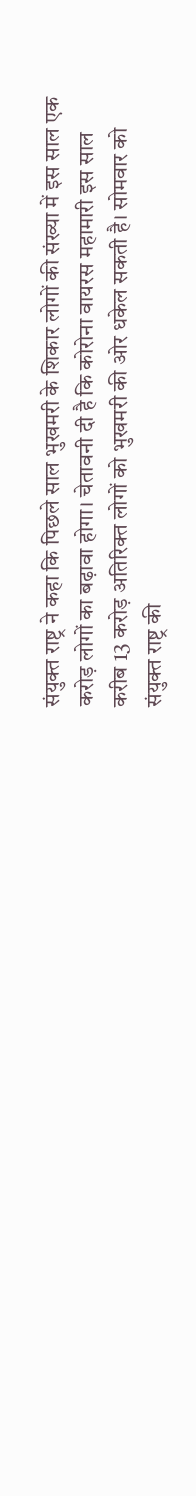संयुक्त राष्ट्र ने कहा कि पिछले साल भुखमरी के शिकार लोगों की संख्या में इस साल एक करोड़ लोगों का बढ़ावा होगा। चेतावनी दी है कि कोरोना वायरस महामारी इस साल करीब 13 करोड़ अतिरिक्त लोगों को भुखमरी की ओर धकेल सकती है। सोमवार को संयुक्त राष्ट्र की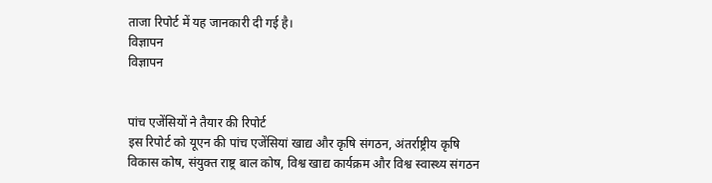ताजा रिपोर्ट में यह जानकारी दी गई है।
विज्ञापन
विज्ञापन


पांच एजेंसियों ने तैयार की रिपोर्ट
इस रिपोर्ट को यूएन की पांच एजेंसियां खाद्य और कृषि संगठन, अंतर्राष्ट्रीय कृषि विकास कोष, संयुक्त राष्ट्र बाल कोष, विश्व खाद्य कार्यक्रम और विश्व स्वास्थ्य संगठन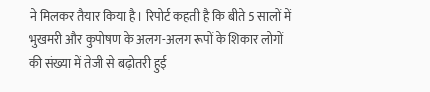ने मिलकर तैयार किया है। रिपोर्ट कहती है कि बीते 5 सालों में भुखमरी और कुपोषण के अलग-अलग रूपों के शिकार लोगों की संख्या में तेजी से बढ़ोतरी हुई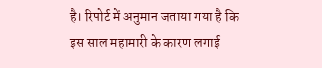है। रिपोर्ट में अनुमान जताया गया है कि इस साल महामारी के कारण लगाई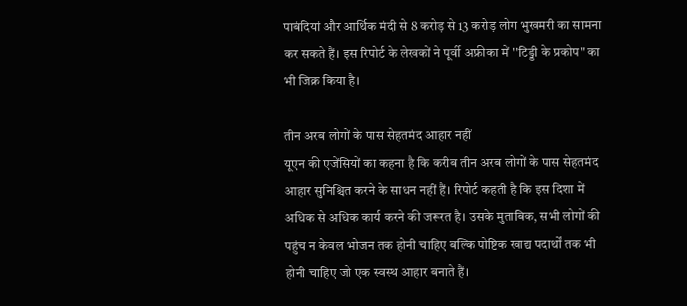पाबंदियां और आर्थिक मंदी से 8 करोड़ से 13 करोड़ लोग भुखमरी का सामना कर सकते हैं। इस रिपोर्ट के लेखकों ने पूर्वी अफ्रीका में ''टिड्डी के प्रकोप" का भी जिक्र किया है।

तीन अरब लोगों के पास सेहतमंद आहार नहीं
यूएन की एजेंसियों का कहना है कि करीब तीन अरब लोगों के पास सेहतमंद आहार सुनिश्चित करने के साधन नहीं हैं। रिपोर्ट कहती है कि इस दिशा में अधिक से अधिक कार्य करने की जरूरत है। उसके मुताबिक, सभी लोगों की पहुंच न केवल भोजन तक होनी चाहिए बल्कि पोष्टिक खाद्य पदार्थों तक भी होनी चाहिए जो एक स्वस्थ आहार बनाते हैं।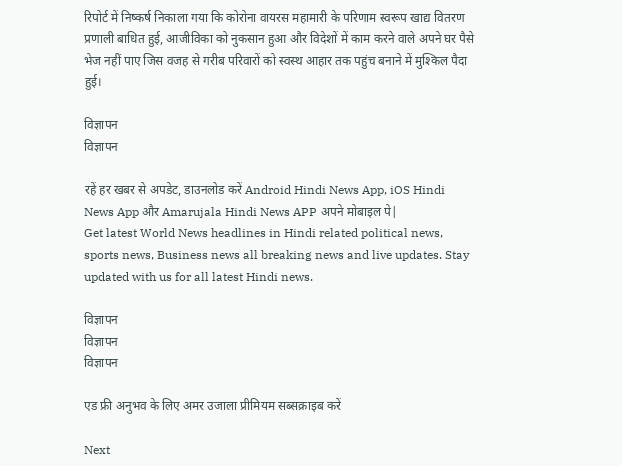रिपोर्ट में निष्कर्ष निकाला गया कि कोरोना वायरस महामारी के परिणाम स्वरूप खाद्य वितरण प्रणाली बाधित हुई, आजीविका को नुकसान हुआ और विदेशों में काम करने वाले अपने घर पैसे भेज नहीं पाए जिस वजह से गरीब परिवारों को स्वस्थ आहार तक पहुंच बनाने में मुश्किल पैदा हुई।

विज्ञापन
विज्ञापन

रहें हर खबर से अपडेट, डाउनलोड करें Android Hindi News App, iOS Hindi News App और Amarujala Hindi News APP अपने मोबाइल पे|
Get latest World News headlines in Hindi related political news, sports news, Business news all breaking news and live updates. Stay updated with us for all latest Hindi news.

विज्ञापन
विज्ञापन
विज्ञापन

एड फ्री अनुभव के लिए अमर उजाला प्रीमियम सब्सक्राइब करें

Next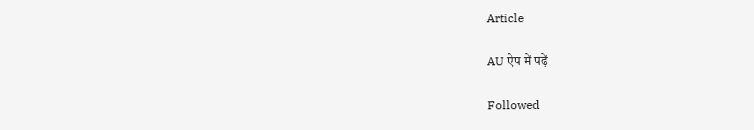Article

AU ऐप में पढ़ें

Followed